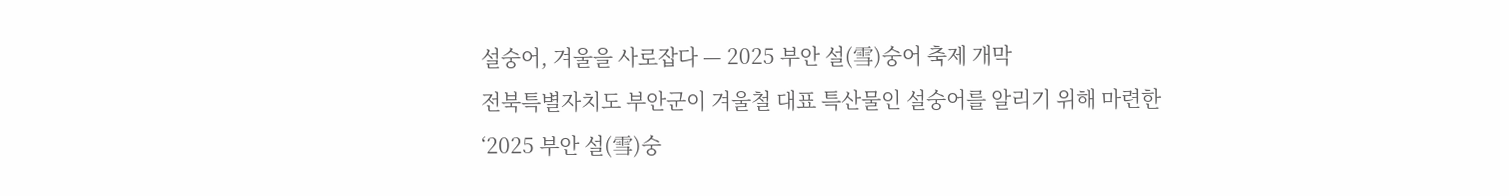설숭어, 겨울을 사로잡다 — 2025 부안 설(雪)숭어 축제 개막
전북특별자치도 부안군이 겨울철 대표 특산물인 설숭어를 알리기 위해 마련한 ‘2025 부안 설(雪)숭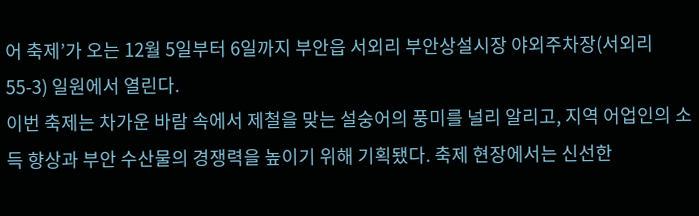어 축제’가 오는 12월 5일부터 6일까지 부안읍 서외리 부안상설시장 야외주차장(서외리 55-3) 일원에서 열린다.
이번 축제는 차가운 바람 속에서 제철을 맞는 설숭어의 풍미를 널리 알리고, 지역 어업인의 소득 향상과 부안 수산물의 경쟁력을 높이기 위해 기획됐다. 축제 현장에서는 신선한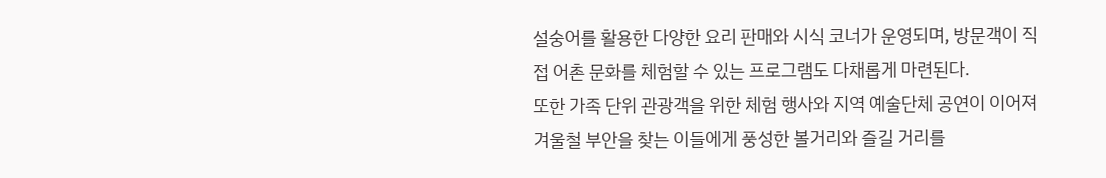설숭어를 활용한 다양한 요리 판매와 시식 코너가 운영되며, 방문객이 직접 어촌 문화를 체험할 수 있는 프로그램도 다채롭게 마련된다.
또한 가족 단위 관광객을 위한 체험 행사와 지역 예술단체 공연이 이어져 겨울철 부안을 찾는 이들에게 풍성한 볼거리와 즐길 거리를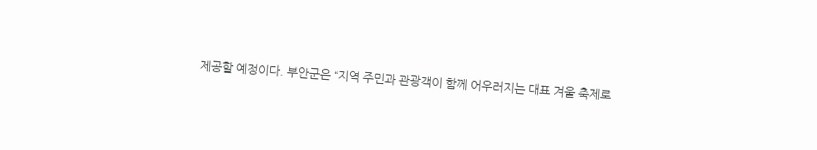제공할 예정이다. 부안군은 “지역 주민과 관광객이 함께 어우러지는 대표 겨울 축제로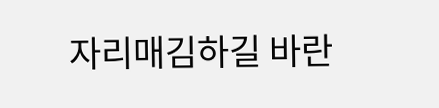자리매김하길 바란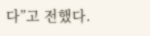다”고 전했다.